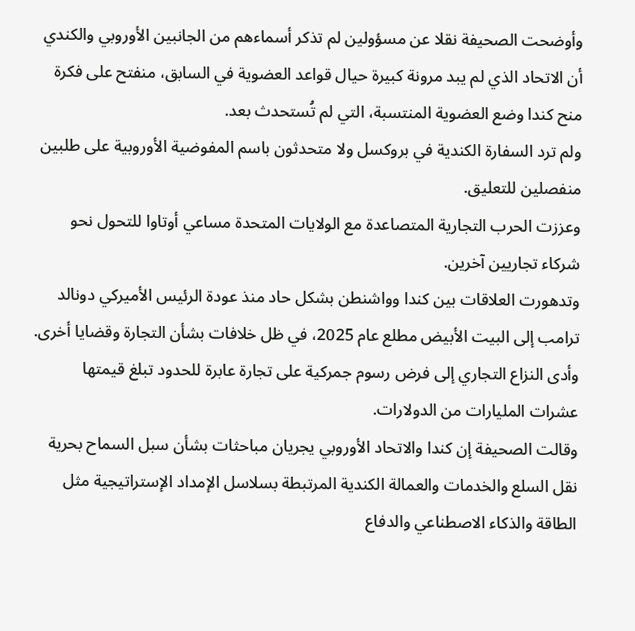وأوضحت الصحيفة نقلا عن مسؤولين لم تذكر أسماءهم من الجانبين الأوروبي والكندي أن الاتحاد الذي لم يبد مرونة كبيرة حيال قواعد العضوية في السابق، منفتح على فكرة منح كندا وضع العضوية المنتسبة، التي لم تُستحدث بعد.
ولم ترد السفارة الكندية في بروكسل ولا متحدثون باسم المفوضية الأوروبية على طلبين منفصلين للتعليق.
وعززت الحرب التجارية المتصاعدة مع الولايات المتحدة مساعي أوتاوا للتحول نحو شركاء تجاريين آخرين.
وتدهورت العلاقات بين كندا وواشنطن بشكل حاد منذ عودة الرئيس الأميركي دونالد ترامب إلى البيت الأبيض مطلع عام 2025، في ظل خلافات بشأن التجارة وقضايا أخرى. وأدى النزاع التجاري إلى فرض رسوم جمركية على تجارة عابرة للحدود تبلغ قيمتها عشرات المليارات من الدولارات.
وقالت الصحيفة إن كندا والاتحاد الأوروبي يجريان مباحثات بشأن سبل السماح بحرية نقل السلع والخدمات والعمالة الكندية المرتبطة بسلاسل الإمداد الإستراتيجية مثل الطاقة والذكاء الاصطناعي والدفاع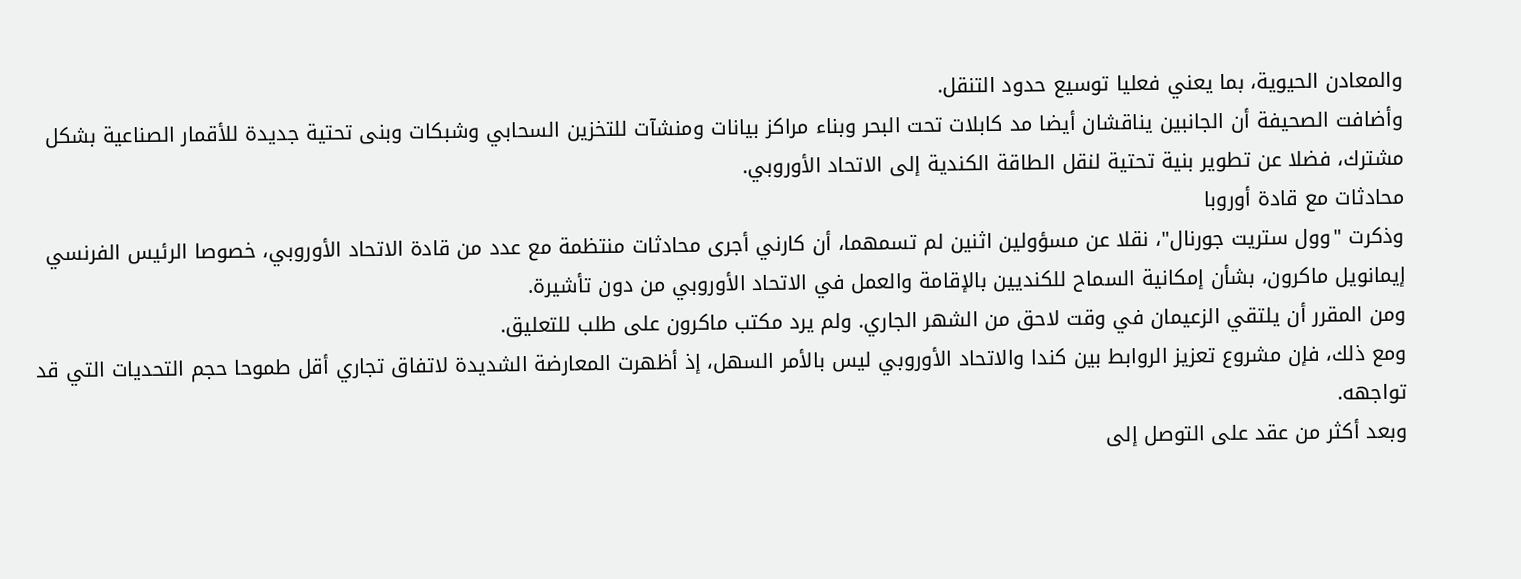والمعادن الحيوية، بما يعني فعليا توسيع حدود التنقل.
وأضافت الصحيفة أن الجانبين يناقشان أيضا مد كابلات تحت البحر وبناء مراكز بيانات ومنشآت للتخزين السحابي وشبكات وبنى تحتية جديدة للأقمار الصناعية بشكل مشترك، فضلا عن تطوير بنية تحتية لنقل الطاقة الكندية إلى الاتحاد الأوروبي.
محادثات مع قادة أوروبا
وذكرت "وول ستريت جورنال"، نقلا عن مسؤولين اثنين لم تسمهما، أن كارني أجرى محادثات منتظمة مع عدد من قادة الاتحاد الأوروبي، خصوصا الرئيس الفرنسي إيمانويل ماكرون، بشأن إمكانية السماح للكنديين بالإقامة والعمل في الاتحاد الأوروبي من دون تأشيرة.
ومن المقرر أن يلتقي الزعيمان في وقت لاحق من الشهر الجاري. ولم يرد مكتب ماكرون على طلب للتعليق.
ومع ذلك، فإن مشروع تعزيز الروابط بين كندا والاتحاد الأوروبي ليس بالأمر السهل، إذ أظهرت المعارضة الشديدة لاتفاق تجاري أقل طموحا حجم التحديات التي قد تواجهه.
وبعد أكثر من عقد على التوصل إلى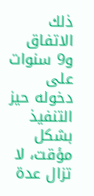ذلك الاتفاق و9 سنوات على دخوله حيز التنفيذ بشكل مؤقت، لا تزال عدة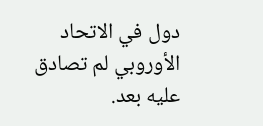دول في الاتحاد الأوروبي لم تصادق عليه بعد.